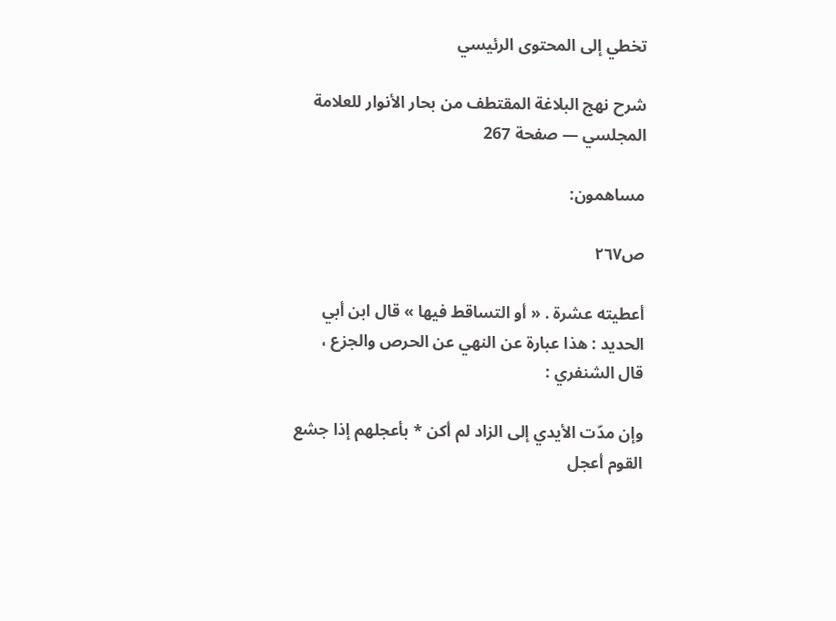تخطي إلى المحتوى الرئيسي

شرح نهج البلاغة المقتطف من بحار الأنوار للعلامة المجلسي — صفحة 267

مساهمون:

ص٢٦٧

أعطيته عشرة . « أو التساقط فيها » قال ابن أبي الحديد : هذا عبارة عن النهي عن الحرص والجزع ، قال الشنفري :

وإن مدّت الأيدي إلى الزاد لم أكن * بأعجلهم إذا جشع القوم أعجل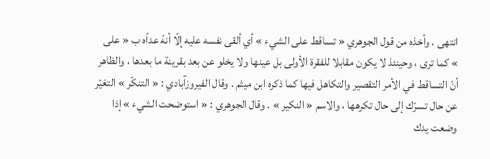انتهى . وأخذه من قول الجوهري « تساقط على الشيء » أي ألقى نفسه عليه إلّا أنهّ عداّه ب « على » كما ترى ، وحينئذ لا يكون مقابلا للفقرة الأولى بل عينها ولا يخلو عن بعد بقرينة ما بعدها ، والظاهر أنّ التساقط في الأمر التقصير والتكاهل فيها كما ذكره ابن ميثم . وقال الفيروزآبادي : « التنكّر » التغيّر عن حال تسرّك إلى حال تكرهها ، والاسم « النكير » . وقال الجوهري : « استوضحت الشيء » إذا وضعت يدك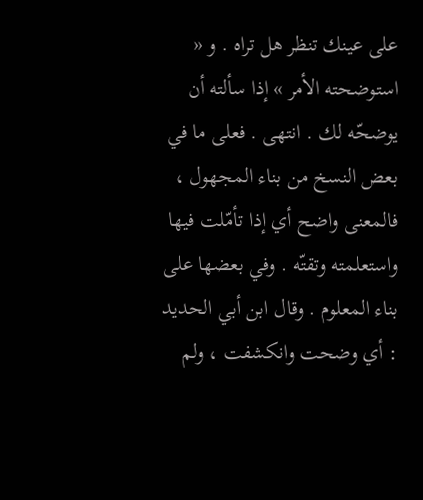على عينك تنظر هل تراه . و « استوضحته الأمر » إذا سألته أن يوضحّه لك . انتهى . فعلى ما في بعض النسخ من بناء المجهول ، فالمعنى واضح أي إذا تأمّلت فيها واستعلمته وتقتّه . وفي بعضها على بناء المعلوم . وقال ابن أبي الحديد : أي وضحت وانكشفت ، ولم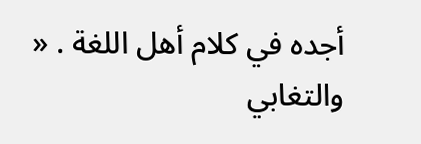أجده في كلام أهل اللغة . « والتغابي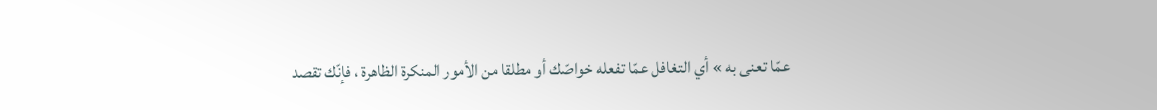عمّا تعنى به » أي التغافل عمّا تفعله خواصّك أو مطلقا من الأمور المنكرة الظاهرة ، فإنّك تقصد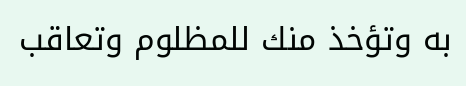به وتؤخذ منك للمظلوم وتعاقب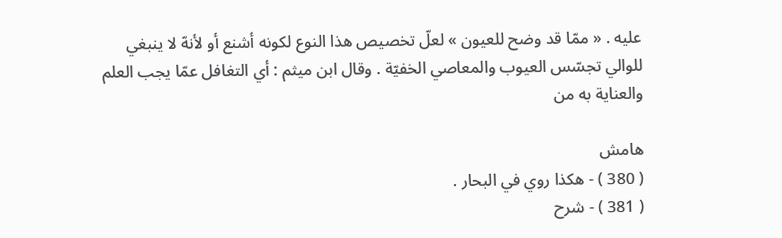عليه . « ممّا قد وضح للعيون » لعلّ تخصيص هذا النوع لكونه أشنع أو لأنهّ لا ينبغي للوالي تجسّس العيوب والمعاصي الخفيّة . وقال ابن ميثم : أي التغافل عمّا يجب العلم والعناية به من

هامش
( 380 ) - هكذا روي في البحار .
( 381 ) - شرح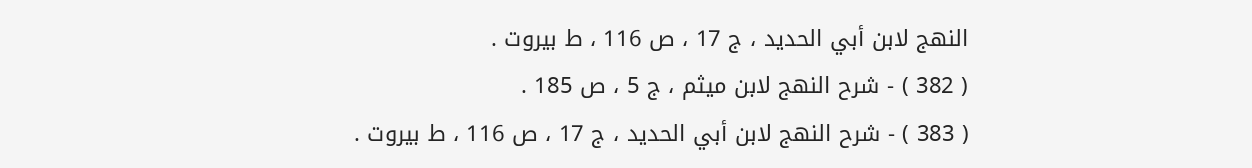النهج لابن أبي الحديد ، ج 17 ، ص 116 ، ط بيروت .
( 382 ) - شرح النهج لابن ميثم ، ج 5 ، ص 185 .
( 383 ) - شرح النهج لابن أبي الحديد ، ج 17 ، ص 116 ، ط بيروت .